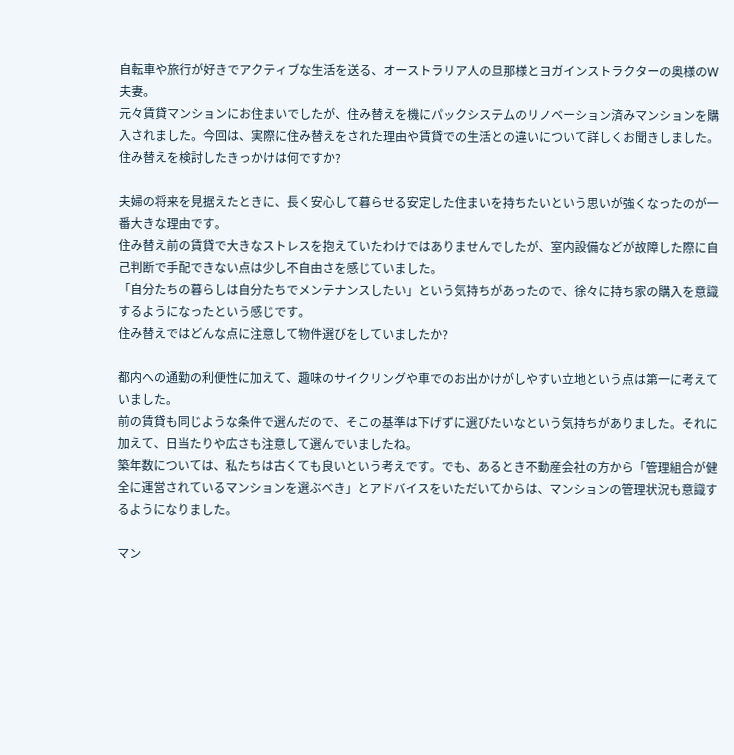自転車や旅行が好きでアクティブな生活を送る、オーストラリア人の旦那様とヨガインストラクターの奥様のW夫妻。
元々賃貸マンションにお住まいでしたが、住み替えを機にパックシステムのリノベーション済みマンションを購入されました。今回は、実際に住み替えをされた理由や賃貸での生活との違いについて詳しくお聞きしました。
住み替えを検討したきっかけは何ですか?

夫婦の将来を見据えたときに、長く安心して暮らせる安定した住まいを持ちたいという思いが強くなったのが一番大きな理由です。
住み替え前の賃貸で大きなストレスを抱えていたわけではありませんでしたが、室内設備などが故障した際に自己判断で手配できない点は少し不自由さを感じていました。
「自分たちの暮らしは自分たちでメンテナンスしたい」という気持ちがあったので、徐々に持ち家の購入を意識するようになったという感じです。
住み替えではどんな点に注意して物件選びをしていましたか?

都内への通勤の利便性に加えて、趣味のサイクリングや車でのお出かけがしやすい立地という点は第一に考えていました。
前の賃貸も同じような条件で選んだので、そこの基準は下げずに選びたいなという気持ちがありました。それに加えて、日当たりや広さも注意して選んでいましたね。
築年数については、私たちは古くても良いという考えです。でも、あるとき不動産会社の方から「管理組合が健全に運営されているマンションを選ぶべき」とアドバイスをいただいてからは、マンションの管理状況も意識するようになりました。

マン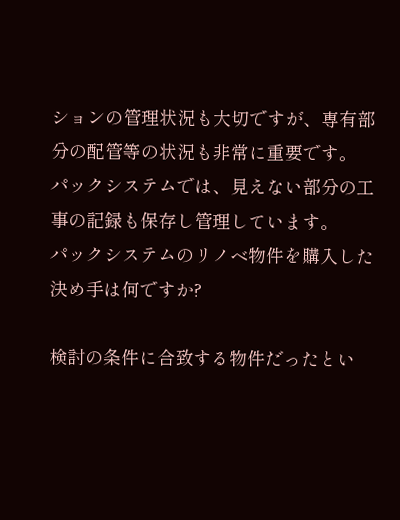ションの管理状況も大切ですが、専有部分の配管等の状況も非常に重要です。
パックシステムでは、見えない部分の工事の記録も保存し管理しています。
パックシステムのリノベ物件を購入した決め手は何ですか?

検討の条件に合致する物件だったとい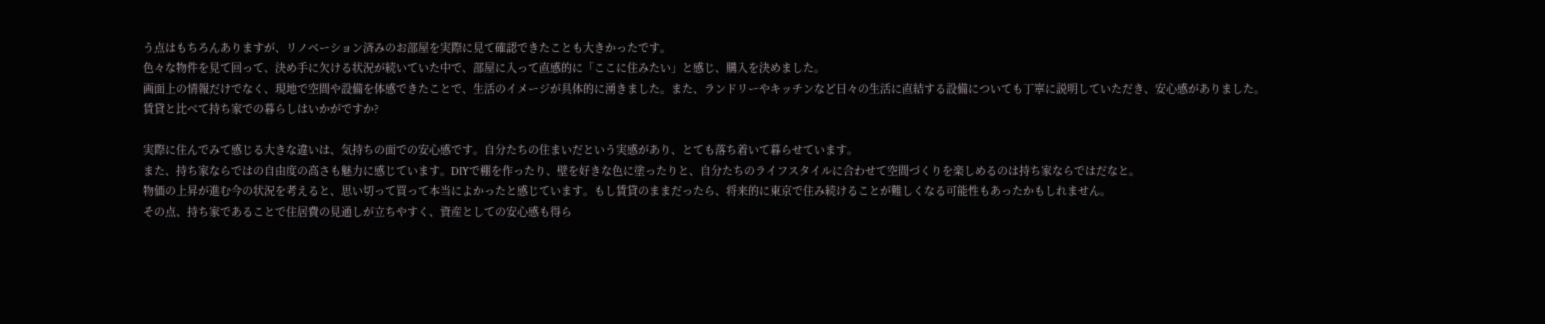う点はもちろんありますが、リノベーション済みのお部屋を実際に見て確認できたことも大きかったです。
色々な物件を見て回って、決め手に欠ける状況が続いていた中で、部屋に入って直感的に「ここに住みたい」と感じ、購入を決めました。
画面上の情報だけでなく、現地で空間や設備を体感できたことで、生活のイメージが具体的に湧きました。また、ランドリーやキッチンなど日々の生活に直結する設備についても丁寧に説明していただき、安心感がありました。
賃貸と比べて持ち家での暮らしはいかがですか?

実際に住んでみて感じる大きな違いは、気持ちの面での安心感です。自分たちの住まいだという実感があり、とても落ち着いて暮らせています。
また、持ち家ならではの自由度の高さも魅力に感じています。DIYで棚を作ったり、壁を好きな色に塗ったりと、自分たちのライフスタイルに合わせて空間づくりを楽しめるのは持ち家ならではだなと。
物価の上昇が進む今の状況を考えると、思い切って買って本当によかったと感じています。もし賃貸のままだったら、将来的に東京で住み続けることが難しくなる可能性もあったかもしれません。
その点、持ち家であることで住居費の見通しが立ちやすく、資産としての安心感も得ら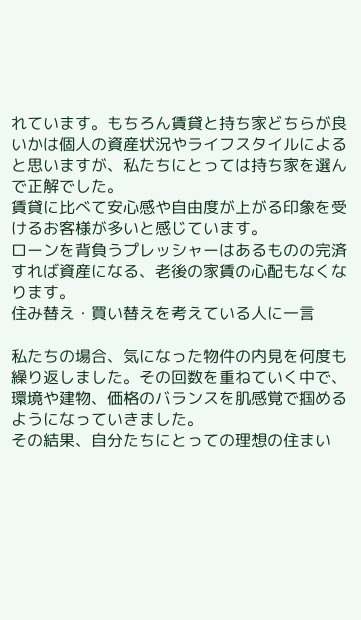れています。もちろん賃貸と持ち家どちらが良いかは個人の資産状況やライフスタイルによると思いますが、私たちにとっては持ち家を選んで正解でした。
賃貸に比べて安心感や自由度が上がる印象を受けるお客様が多いと感じています。
ローンを背負うプレッシャーはあるものの完済すれば資産になる、老後の家賃の心配もなくなります。
住み替え・買い替えを考えている人に一言

私たちの場合、気になった物件の内見を何度も繰り返しました。その回数を重ねていく中で、環境や建物、価格のバランスを肌感覚で掴めるようになっていきました。
その結果、自分たちにとっての理想の住まい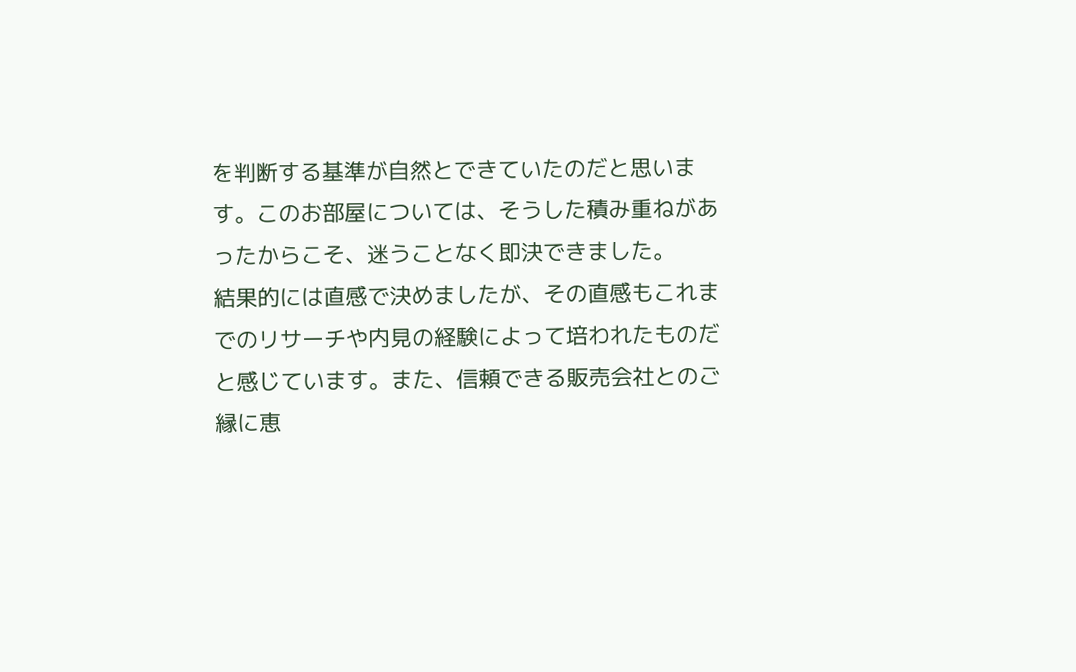を判断する基準が自然とできていたのだと思います。このお部屋については、そうした積み重ねがあったからこそ、迷うことなく即決できました。
結果的には直感で決めましたが、その直感もこれまでのリサーチや内見の経験によって培われたものだと感じています。また、信頼できる販売会社とのご縁に恵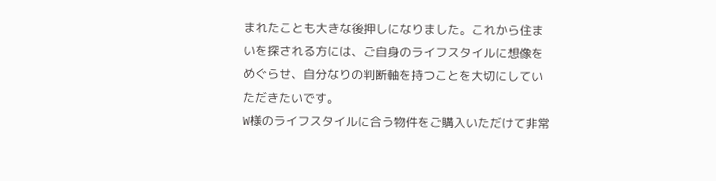まれたことも大きな後押しになりました。これから住まいを探される方には、ご自身のライフスタイルに想像をめぐらせ、自分なりの判断軸を持つことを大切にしていただきたいです。
W様のライフスタイルに合う物件をご購入いただけて非常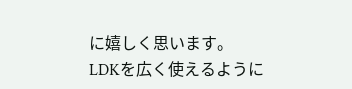に嬉しく思います。
LDKを広く使えるように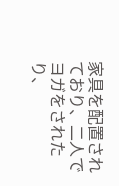家具を配置されており、二人でヨガをされたり、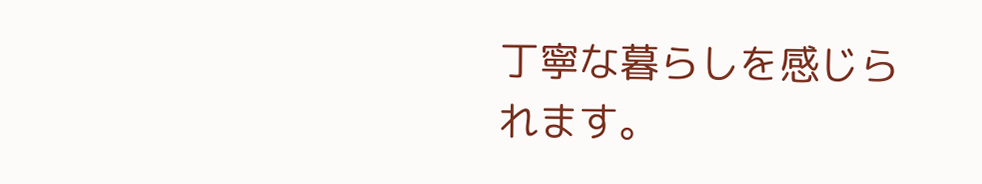丁寧な暮らしを感じられます。